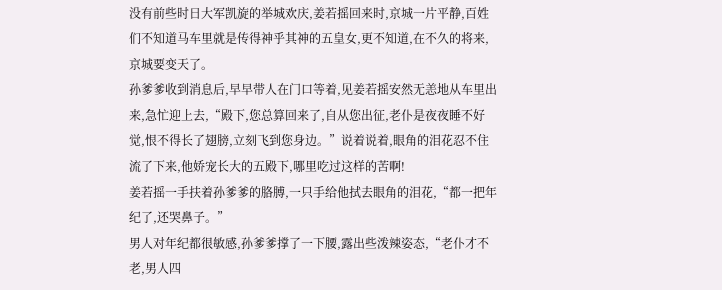没有前些时日大军凯旋的举城欢庆,姜若摇回来时,京城一片平静,百姓们不知道马车里就是传得神乎其神的五皇女,更不知道,在不久的将来,京城要变天了。
孙爹爹收到消息后,早早带人在门口等着,见姜若摇安然无恙地从车里出来,急忙迎上去,“殿下,您总算回来了,自从您出征,老仆是夜夜睡不好觉,恨不得长了翅膀,立刻飞到您身边。”说着说着,眼角的泪花忍不住流了下来,他娇宠长大的五殿下,哪里吃过这样的苦啊!
姜若摇一手扶着孙爹爹的胳膊,一只手给他拭去眼角的泪花,“都一把年纪了,还哭鼻子。”
男人对年纪都很敏感,孙爹爹撑了一下腰,露出些泼辣姿态,“老仆才不老,男人四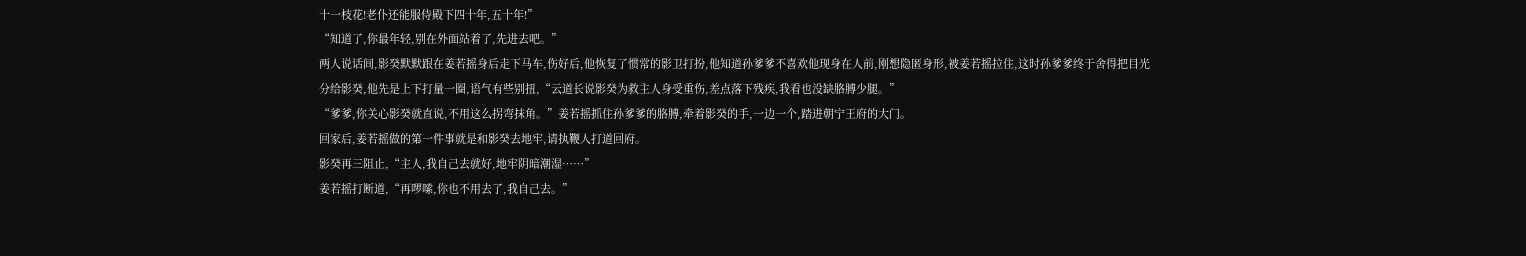十一枝花!老仆还能服侍殿下四十年,五十年!”
“知道了,你最年轻,别在外面站着了,先进去吧。”
两人说话间,影癸默默跟在姜若摇身后走下马车,伤好后,他恢复了惯常的影卫打扮,他知道孙爹爹不喜欢他现身在人前,刚想隐匿身形,被姜若摇拉住,这时孙爹爹终于舍得把目光分给影癸,他先是上下打量一圈,语气有些别扭,“云道长说影癸为救主人身受重伤,差点落下残疾,我看也没缺胳膊少腿。”
“爹爹,你关心影癸就直说,不用这么拐弯抹角。”姜若摇抓住孙爹爹的胳膊,牵着影癸的手,一边一个,踏进朝宁王府的大门。
回家后,姜若摇做的第一件事就是和影癸去地牢,请执鞭人打道回府。
影癸再三阻止,“主人,我自己去就好,地牢阴暗潮湿……”
姜若摇打断道,“再啰嗦,你也不用去了,我自己去。”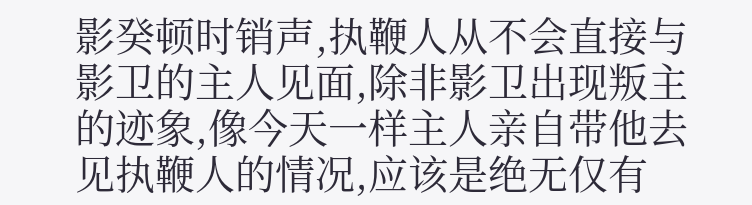影癸顿时销声,执鞭人从不会直接与影卫的主人见面,除非影卫出现叛主的迹象,像今天一样主人亲自带他去见执鞭人的情况,应该是绝无仅有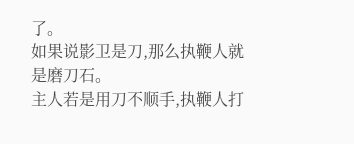了。
如果说影卫是刀,那么执鞭人就是磨刀石。
主人若是用刀不顺手,执鞭人打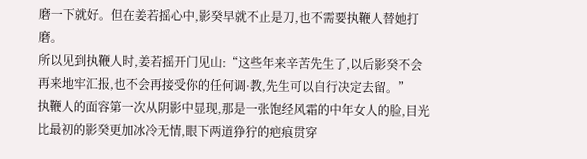磨一下就好。但在姜若摇心中,影癸早就不止是刀,也不需要执鞭人替她打磨。
所以见到执鞭人时,姜若摇开门见山:“这些年来辛苦先生了,以后影癸不会再来地牢汇报,也不会再接受你的任何调·教,先生可以自行决定去留。”
执鞭人的面容第一次从阴影中显现,那是一张饱经风霜的中年女人的脸,目光比最初的影癸更加冰冷无情,眼下两道狰狞的疤痕贯穿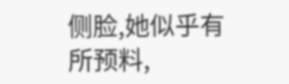侧脸,她似乎有所预料,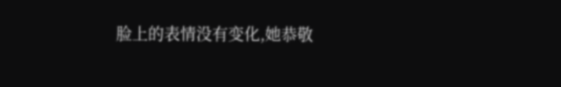脸上的表情没有变化,她恭敬